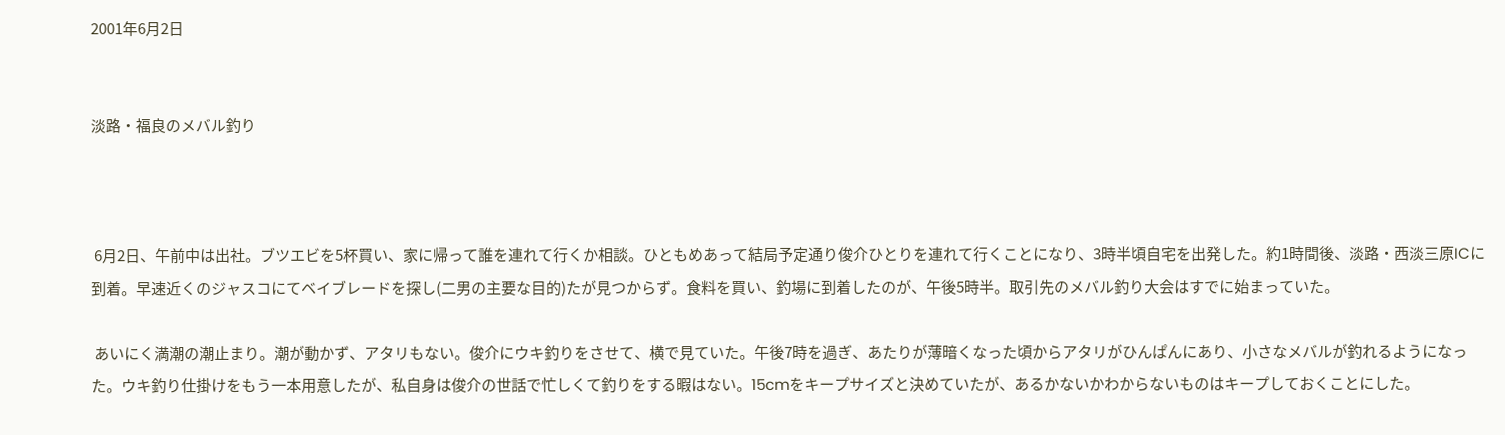2001年6月2日


淡路・福良のメバル釣り



 6月2日、午前中は出社。ブツエビを5杯買い、家に帰って誰を連れて行くか相談。ひともめあって結局予定通り俊介ひとりを連れて行くことになり、3時半頃自宅を出発した。約1時間後、淡路・西淡三原ICに到着。早速近くのジャスコにてベイブレードを探し(二男の主要な目的)たが見つからず。食料を買い、釣場に到着したのが、午後5時半。取引先のメバル釣り大会はすでに始まっていた。

 あいにく満潮の潮止まり。潮が動かず、アタリもない。俊介にウキ釣りをさせて、横で見ていた。午後7時を過ぎ、あたりが薄暗くなった頃からアタリがひんぱんにあり、小さなメバルが釣れるようになった。ウキ釣り仕掛けをもう一本用意したが、私自身は俊介の世話で忙しくて釣りをする暇はない。15cmをキープサイズと決めていたが、あるかないかわからないものはキープしておくことにした。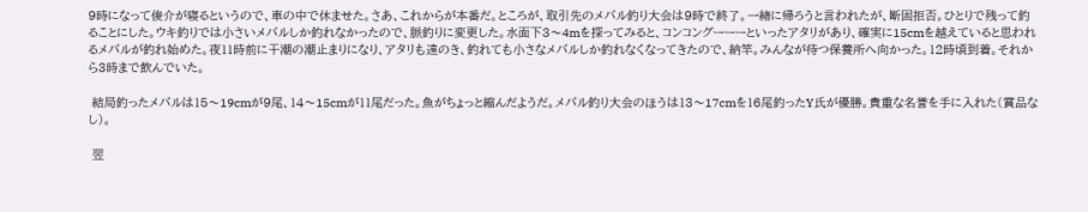9時になって俊介が寝るというので、車の中で休ませた。さあ、これからが本番だ。ところが、取引先のメバル釣り大会は9時で終了。一緒に帰ろうと言われたが、断固拒否。ひとりで残って釣ることにした。ウキ釣りでは小さいメバルしか釣れなかったので、脈釣りに変更した。水面下3〜4mを探ってみると、コンコングーーーといったアタリがあり、確実に15cmを越えていると思われるメバルが釣れ始めた。夜11時前に干潮の潮止まりになり、アタリも遠のき、釣れても小さなメバルしか釣れなくなってきたので、納竿。みんなが待つ保養所へ向かった。12時頃到着。それから3時まで飲んでいた。

 結局釣ったメバルは15〜19cmが9尾、14〜15cmが11尾だった。魚がちょっと縮んだようだ。メバル釣り大会のほうは13〜17cmを16尾釣ったY氏が優勝。貴重な名誉を手に入れた(賞品なし)。

 翌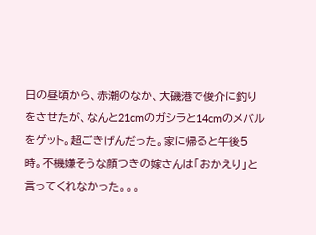日の昼頃から、赤潮のなか、大磯港で俊介に釣りをさせたが、なんと21cmのガシラと14cmのメバルをゲット。超ごきげんだった。家に帰ると午後5時。不機嫌そうな顔つきの嫁さんは「おかえり」と言ってくれなかった。。。